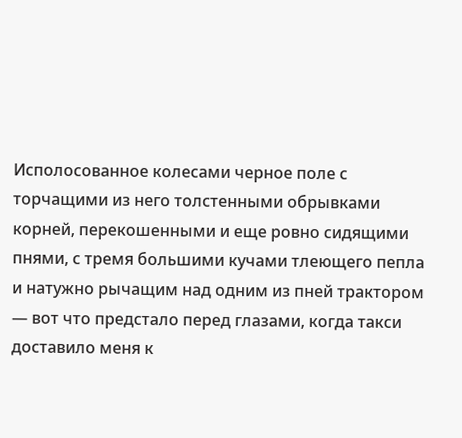Исполосованное колесами черное поле с торчащими из него толстенными обрывками корней, перекошенными и еще ровно сидящими пнями, с тремя большими кучами тлеющего пепла и натужно рычащим над одним из пней трактором — вот что предстало перед глазами, когда такси доставило меня к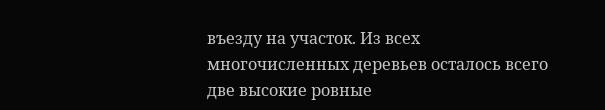въезду на участок. Из всех многочисленных деревьев осталось всего две высокие ровные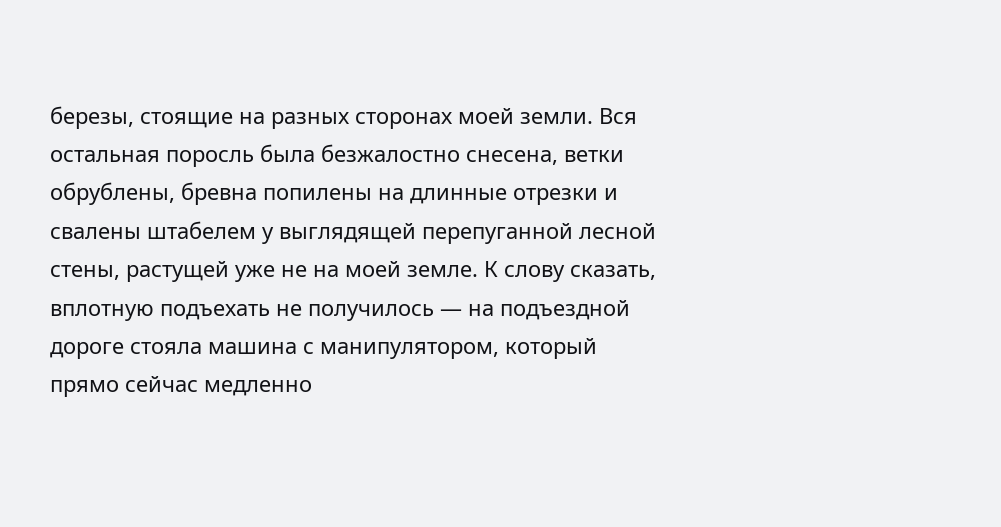березы, стоящие на разных сторонах моей земли. Вся остальная поросль была безжалостно снесена, ветки обрублены, бревна попилены на длинные отрезки и свалены штабелем у выглядящей перепуганной лесной стены, растущей уже не на моей земле. К слову сказать, вплотную подъехать не получилось — на подъездной дороге стояла машина с манипулятором, который прямо сейчас медленно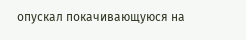опускал покачивающуюся на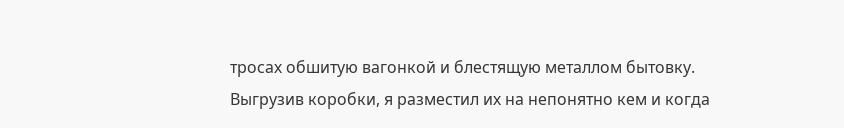тросах обшитую вагонкой и блестящую металлом бытовку.
Выгрузив коробки, я разместил их на непонятно кем и когда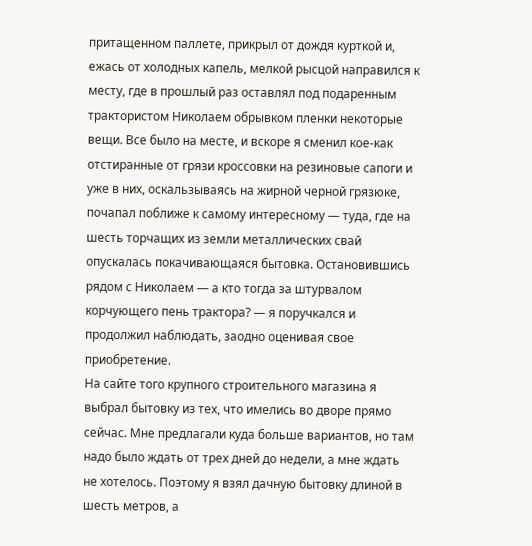притащенном паллете, прикрыл от дождя курткой и, ежась от холодных капель, мелкой рысцой направился к месту, где в прошлый раз оставлял под подаренным трактористом Николаем обрывком пленки некоторые вещи. Все было на месте, и вскоре я сменил кое-как отстиранные от грязи кроссовки на резиновые сапоги и уже в них, оскальзываясь на жирной черной грязюке, почапал поближе к самому интересному — туда, где на шесть торчащих из земли металлических свай опускалась покачивающаяся бытовка. Остановившись рядом с Николаем — а кто тогда за штурвалом корчующего пень трактора? — я поручкался и продолжил наблюдать, заодно оценивая свое приобретение.
На сайте того крупного строительного магазина я выбрал бытовку из тех, что имелись во дворе прямо сейчас. Мне предлагали куда больше вариантов, но там надо было ждать от трех дней до недели, а мне ждать не хотелось. Поэтому я взял дачную бытовку длиной в шесть метров, а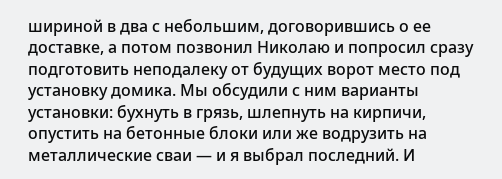шириной в два с небольшим, договорившись о ее доставке, а потом позвонил Николаю и попросил сразу подготовить неподалеку от будущих ворот место под установку домика. Мы обсудили с ним варианты установки: бухнуть в грязь, шлепнуть на кирпичи, опустить на бетонные блоки или же водрузить на металлические сваи — и я выбрал последний. И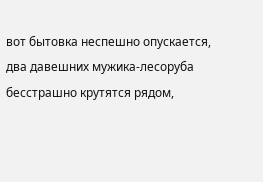вот бытовка неспешно опускается, два давешних мужика-лесоруба бесстрашно крутятся рядом,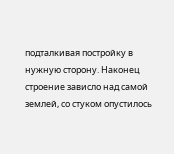подталкивая постройку в нужную сторону. Наконец строение зависло над самой землей, со стуком опустилось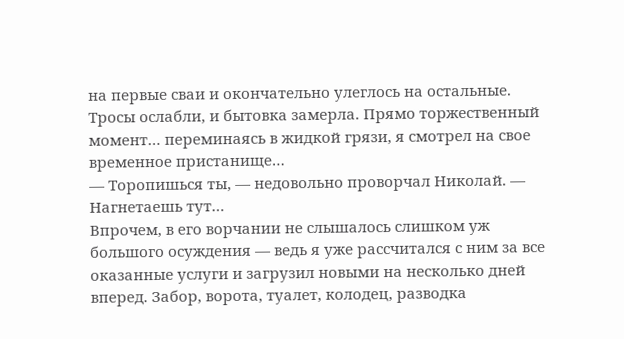на первые сваи и окончательно улеглось на остальные. Тросы ослабли, и бытовка замерла. Прямо торжественный момент… переминаясь в жидкой грязи, я смотрел на свое временное пристанище…
— Торопишься ты, — недовольно проворчал Николай. — Нагнетаешь тут…
Впрочем, в его ворчании не слышалось слишком уж большого осуждения — ведь я уже рассчитался с ним за все оказанные услуги и загрузил новыми на несколько дней вперед. Забор, ворота, туалет, колодец, разводка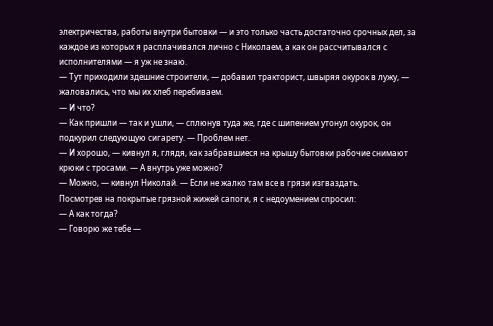электричества, работы внутри бытовки — и это только часть достаточно срочных дел, за каждое из которых я расплачивался лично с Николаем, а как он рассчитывался с исполнителями — я уж не знаю.
— Тут приходили здешние строители, — добавил тракторист, швыряя окурок в лужу, — жаловались, что мы их хлеб перебиваем.
— И что?
— Как пришли — так и ушли, — сплюнув туда же, где с шипением утонул окурок, он подкурил следующую сигарету. — Проблем нет.
— И хорошо, — кивнул я, глядя, как забравшиеся на крышу бытовки рабочие снимают крюки с тросами. — А внутрь уже можно?
— Можно, — кивнул Николай. — Если не жалко там все в грязи изгваздать.
Посмотрев на покрытые грязной жижей сапоги, я с недоумением спросил:
— А как тогда?
— Говорю же тебе —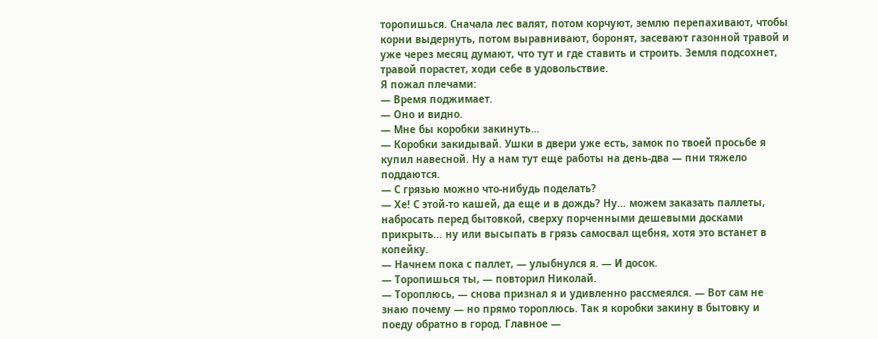торопишься. Сначала лес валят, потом корчуют, землю перепахивают, чтобы корни выдернуть, потом выравнивают, боронят, засевают газонной травой и уже через месяц думают, что тут и где ставить и строить. Земля подсохнет, травой порастет, ходи себе в удовольствие.
Я пожал плечами:
— Время поджимает.
— Оно и видно.
— Мне бы коробки закинуть…
— Коробки закидывай. Ушки в двери уже есть, замок по твоей просьбе я купил навесной. Ну а нам тут еще работы на день-два — пни тяжело поддаются.
— С грязью можно что-нибудь поделать?
— Хе! С этой-то кашей, да еще и в дождь? Ну… можем заказать паллеты, набросать перед бытовкой, сверху порченными дешевыми досками прикрыть… ну или высыпать в грязь самосвал щебня, хотя это встанет в копейку.
— Начнем пока с паллет, — улыбнулся я. — И досок.
— Торопишься ты, — повторил Николай.
— Тороплюсь, — снова признал я и удивленно рассмеялся. — Вот сам не знаю почему — но прямо тороплюсь. Так я коробки закину в бытовку и поеду обратно в город. Главное —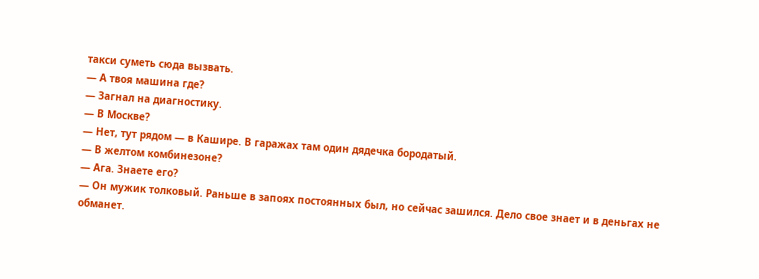такси суметь сюда вызвать.
— А твоя машина где?
— Загнал на диагностику.
— В Москве?
— Нет, тут рядом — в Кашире. В гаражах там один дядечка бородатый.
— В желтом комбинезоне?
— Ага. Знаете его?
— Он мужик толковый. Раньше в запоях постоянных был, но сейчас зашился. Дело свое знает и в деньгах не обманет.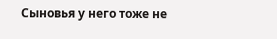Сыновья у него тоже не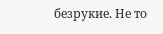безрукие. Не то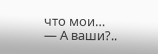что мои…
— А ваши?..